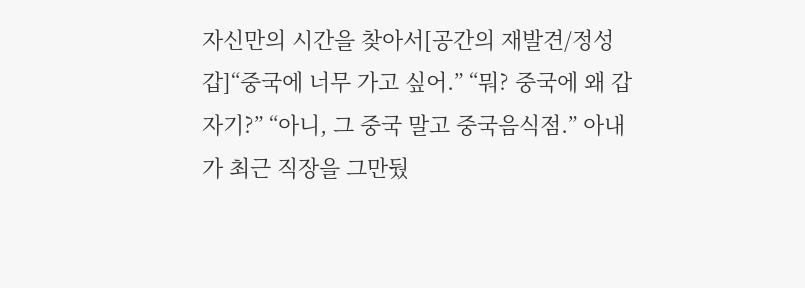자신만의 시간을 찾아서[공간의 재발견/정성갑]“중국에 너무 가고 싶어.” “뭐? 중국에 왜 갑자기?” “아니, 그 중국 말고 중국음식점.” 아내가 최근 직장을 그만뒀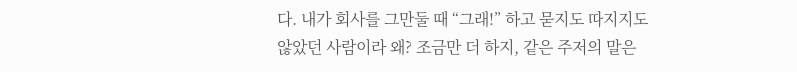다. 내가 회사를 그만둘 때 “그래!” 하고 묻지도 따지지도 않았던 사람이라 왜? 조금만 더 하지, 같은 주저의 말은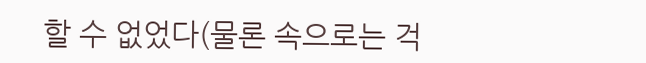할 수 없었다(물론 속으로는 걱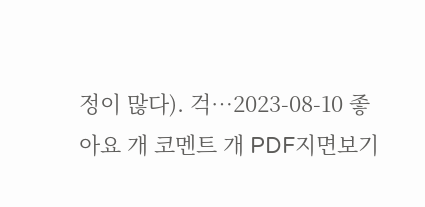정이 많다). 걱…2023-08-10 좋아요 개 코멘트 개 PDF지면보기